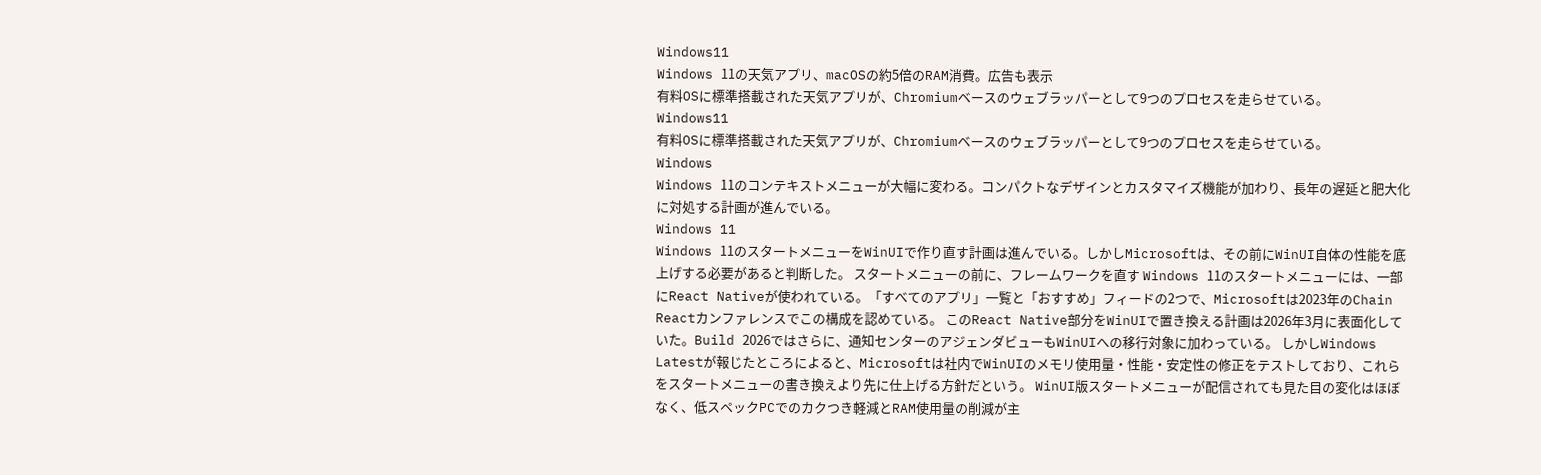Windows11
Windows 11の天気アプリ、macOSの約5倍のRAM消費。広告も表示
有料OSに標準搭載された天気アプリが、Chromiumベースのウェブラッパーとして9つのプロセスを走らせている。
Windows11
有料OSに標準搭載された天気アプリが、Chromiumベースのウェブラッパーとして9つのプロセスを走らせている。
Windows
Windows 11のコンテキストメニューが大幅に変わる。コンパクトなデザインとカスタマイズ機能が加わり、長年の遅延と肥大化に対処する計画が進んでいる。
Windows 11
Windows 11のスタートメニューをWinUIで作り直す計画は進んでいる。しかしMicrosoftは、その前にWinUI自体の性能を底上げする必要があると判断した。 スタートメニューの前に、フレームワークを直す Windows 11のスタートメニューには、一部にReact Nativeが使われている。「すべてのアプリ」一覧と「おすすめ」フィードの2つで、Microsoftは2023年のChain Reactカンファレンスでこの構成を認めている。 このReact Native部分をWinUIで置き換える計画は2026年3月に表面化していた。Build 2026ではさらに、通知センターのアジェンダビューもWinUIへの移行対象に加わっている。 しかしWindows Latestが報じたところによると、Microsoftは社内でWinUIのメモリ使用量・性能・安定性の修正をテストしており、これらをスタートメニューの書き換えより先に仕上げる方針だという。 WinUI版スタートメニューが配信されても見た目の変化はほぼなく、低スペックPCでのカクつき軽減とRAM使用量の削減が主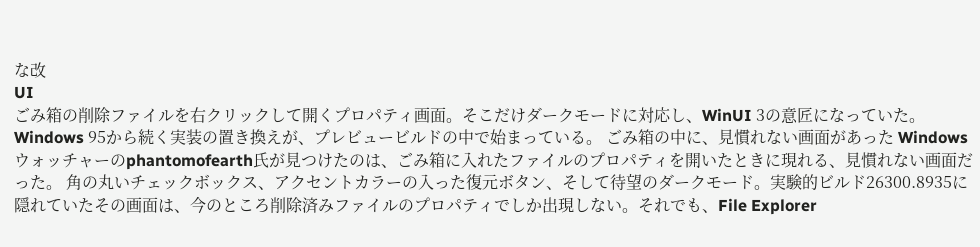な改
UI
ごみ箱の削除ファイルを右クリックして開くプロパティ画面。そこだけダークモードに対応し、WinUI 3の意匠になっていた。Windows 95から続く実装の置き換えが、プレビュービルドの中で始まっている。 ごみ箱の中に、見慣れない画面があった Windowsウォッチャーのphantomofearth氏が見つけたのは、ごみ箱に入れたファイルのプロパティを開いたときに現れる、見慣れない画面だった。 角の丸いチェックボックス、アクセントカラーの入った復元ボタン、そして待望のダークモード。実験的ビルド26300.8935に隠れていたその画面は、今のところ削除済みファイルのプロパティでしか出現しない。それでも、File Explorer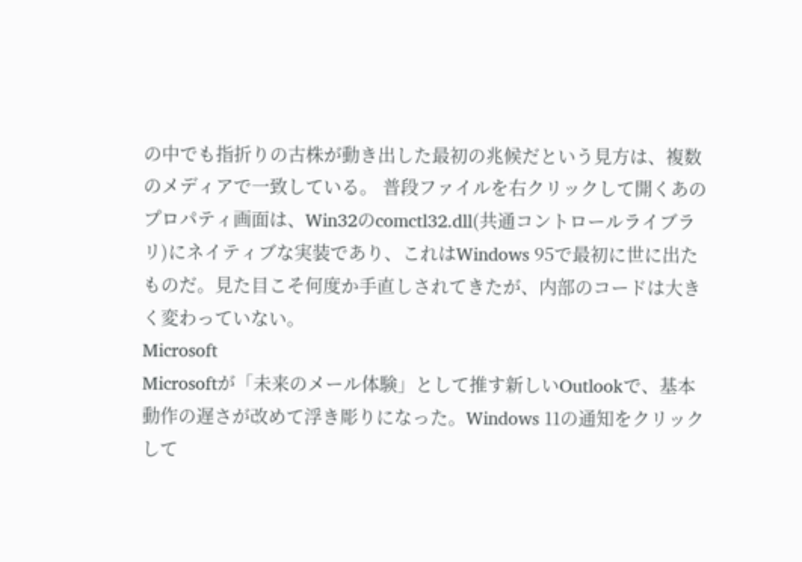の中でも指折りの古株が動き出した最初の兆候だという見方は、複数のメディアで一致している。 普段ファイルを右クリックして開くあのプロパティ画面は、Win32のcomctl32.dll(共通コントロールライブラリ)にネイティブな実装であり、これはWindows 95で最初に世に出たものだ。見た目こそ何度か手直しされてきたが、内部のコードは大きく変わっていない。
Microsoft
Microsoftが「未来のメール体験」として推す新しいOutlookで、基本動作の遅さが改めて浮き彫りになった。Windows 11の通知をクリックして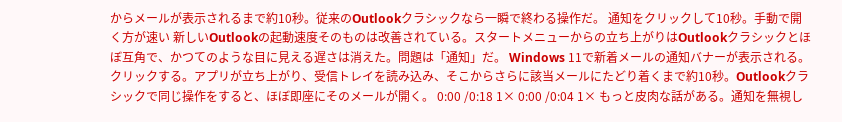からメールが表示されるまで約10秒。従来のOutlookクラシックなら一瞬で終わる操作だ。 通知をクリックして10秒。手動で開く方が速い 新しいOutlookの起動速度そのものは改善されている。スタートメニューからの立ち上がりはOutlookクラシックとほぼ互角で、かつてのような目に見える遅さは消えた。問題は「通知」だ。 Windows 11で新着メールの通知バナーが表示される。クリックする。アプリが立ち上がり、受信トレイを読み込み、そこからさらに該当メールにたどり着くまで約10秒。Outlookクラシックで同じ操作をすると、ほぼ即座にそのメールが開く。 0:00 /0:18 1× 0:00 /0:04 1× もっと皮肉な話がある。通知を無視し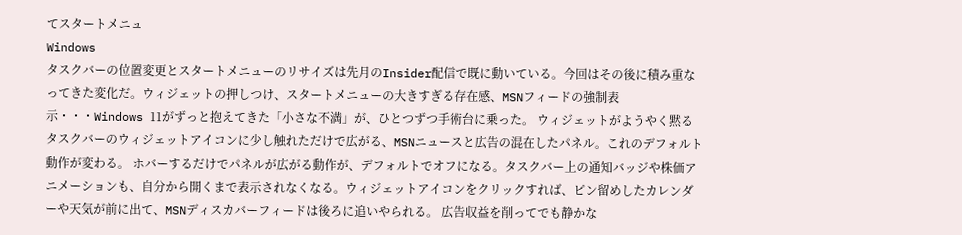てスタートメニュ
Windows
タスクバーの位置変更とスタートメニューのリサイズは先月のInsider配信で既に動いている。今回はその後に積み重なってきた変化だ。ウィジェットの押しつけ、スタートメニューの大きすぎる存在感、MSNフィードの強制表示・・・Windows 11がずっと抱えてきた「小さな不満」が、ひとつずつ手術台に乗った。 ウィジェットがようやく黙る タスクバーのウィジェットアイコンに少し触れただけで広がる、MSNニュースと広告の混在したパネル。これのデフォルト動作が変わる。 ホバーするだけでパネルが広がる動作が、デフォルトでオフになる。タスクバー上の通知バッジや株価アニメーションも、自分から開くまで表示されなくなる。ウィジェットアイコンをクリックすれば、ピン留めしたカレンダーや天気が前に出て、MSNディスカバーフィードは後ろに追いやられる。 広告収益を削ってでも静かな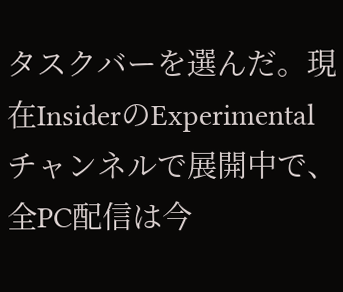タスクバーを選んだ。現在InsiderのExperimentalチャンネルで展開中で、全PC配信は今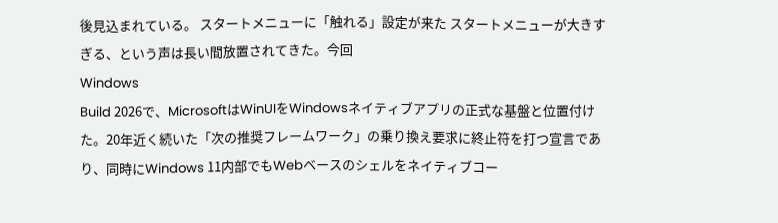後見込まれている。 スタートメニューに「触れる」設定が来た スタートメニューが大きすぎる、という声は長い間放置されてきた。今回
Windows
Build 2026で、MicrosoftはWinUIをWindowsネイティブアプリの正式な基盤と位置付けた。20年近く続いた「次の推奨フレームワーク」の乗り換え要求に終止符を打つ宣言であり、同時にWindows 11内部でもWebベースのシェルをネイティブコー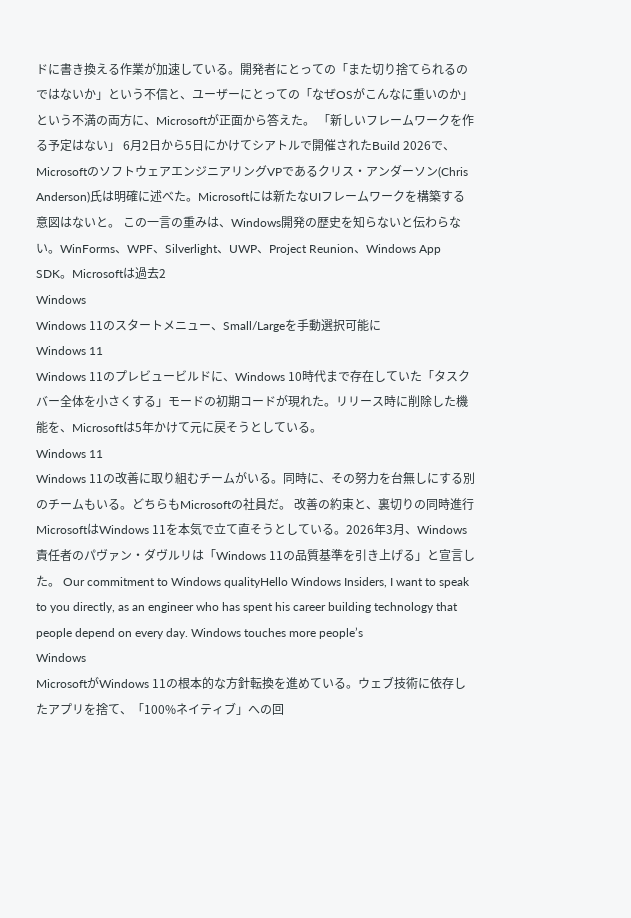ドに書き換える作業が加速している。開発者にとっての「また切り捨てられるのではないか」という不信と、ユーザーにとっての「なぜOSがこんなに重いのか」という不満の両方に、Microsoftが正面から答えた。 「新しいフレームワークを作る予定はない」 6月2日から5日にかけてシアトルで開催されたBuild 2026で、MicrosoftのソフトウェアエンジニアリングVPであるクリス・アンダーソン(Chris Anderson)氏は明確に述べた。Microsoftには新たなUIフレームワークを構築する意図はないと。 この一言の重みは、Windows開発の歴史を知らないと伝わらない。WinForms、WPF、Silverlight、UWP、Project Reunion、Windows App SDK。Microsoftは過去2
Windows
Windows 11のスタートメニュー、Small/Largeを手動選択可能に
Windows 11
Windows 11のプレビュービルドに、Windows 10時代まで存在していた「タスクバー全体を小さくする」モードの初期コードが現れた。リリース時に削除した機能を、Microsoftは5年かけて元に戻そうとしている。
Windows 11
Windows 11の改善に取り組むチームがいる。同時に、その努力を台無しにする別のチームもいる。どちらもMicrosoftの社員だ。 改善の約束と、裏切りの同時進行 MicrosoftはWindows 11を本気で立て直そうとしている。2026年3月、Windows責任者のパヴァン・ダヴルリは「Windows 11の品質基準を引き上げる」と宣言した。 Our commitment to Windows qualityHello Windows Insiders, I want to speak to you directly, as an engineer who has spent his career building technology that people depend on every day. Windows touches more people’s
Windows
MicrosoftがWindows 11の根本的な方針転換を進めている。ウェブ技術に依存したアプリを捨て、「100%ネイティブ」への回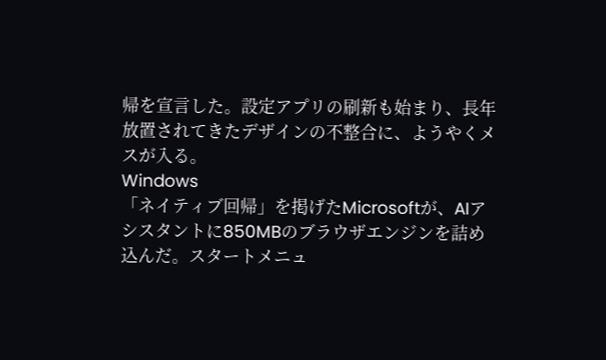帰を宣言した。設定アプリの刷新も始まり、長年放置されてきたデザインの不整合に、ようやくメスが入る。
Windows
「ネイティブ回帰」を掲げたMicrosoftが、AIアシスタントに850MBのブラウザエンジンを詰め込んだ。スタートメニュ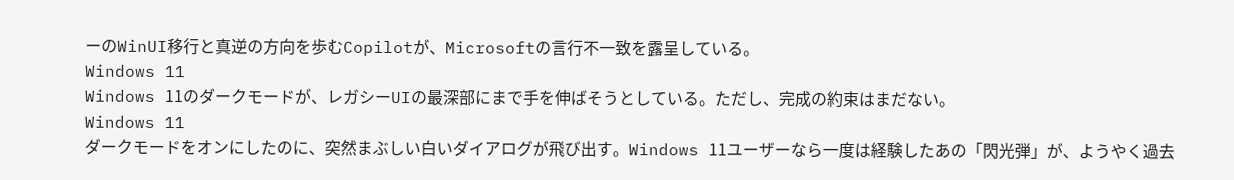ーのWinUI移行と真逆の方向を歩むCopilotが、Microsoftの言行不一致を露呈している。
Windows 11
Windows 11のダークモードが、レガシーUIの最深部にまで手を伸ばそうとしている。ただし、完成の約束はまだない。
Windows 11
ダークモードをオンにしたのに、突然まぶしい白いダイアログが飛び出す。Windows 11ユーザーなら一度は経験したあの「閃光弾」が、ようやく過去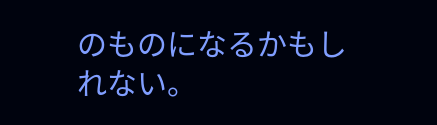のものになるかもしれない。